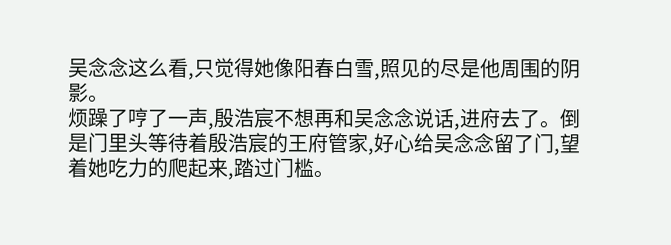吴念念这么看,只觉得她像阳春白雪,照见的尽是他周围的阴影。
烦躁了哼了一声,殷浩宸不想再和吴念念说话,进府去了。倒是门里头等待着殷浩宸的王府管家,好心给吴念念留了门,望着她吃力的爬起来,踏过门槛。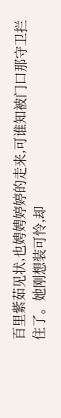百里紫茹见状,也娉娉婷婷的走来,可谁知被门口那守卫拦住了。她刚想装可怜,却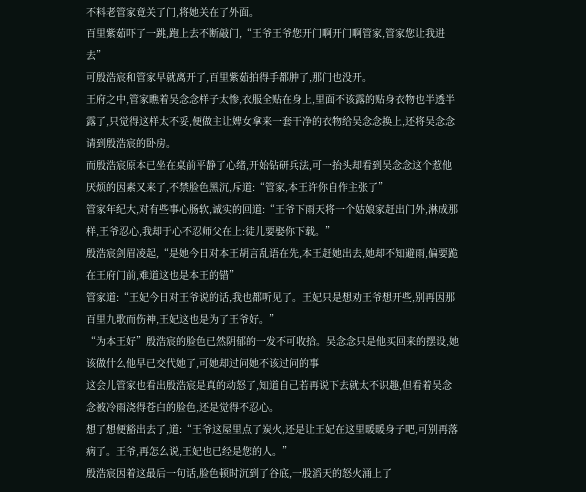不料老管家竟关了门,将她关在了外面。
百里紫茹吓了一跳,跑上去不断敲门,“王爷王爷您开门啊开门啊管家,管家您让我进去”
可殷浩宸和管家早就离开了,百里紫茹拍得手都肿了,那门也没开。
王府之中,管家瞧着吴念念样子太惨,衣服全贴在身上,里面不该露的贴身衣物也半透半露了,只觉得这样太不妥,便做主让婢女拿来一套干净的衣物给吴念念换上,还将吴念念请到殷浩宸的卧房。
而殷浩宸原本已坐在桌前平静了心绪,开始钻研兵法,可一抬头却看到吴念念这个惹他厌烦的因素又来了,不禁脸色黑沉,斥道:“管家,本王许你自作主张了”
管家年纪大,对有些事心肠软,诚实的回道:“王爷下雨天将一个姑娘家赶出门外,淋成那样,王爷忍心,我却于心不忍师父在上:徒儿要娶你下载。”
殷浩宸剑眉凌起,“是她今日对本王胡言乱语在先,本王赶她出去,她却不知避雨,偏要跪在王府门前,难道这也是本王的错”
管家道:“王妃今日对王爷说的话,我也都听见了。王妃只是想劝王爷想开些,别再因那百里九歌而伤神,王妃这也是为了王爷好。”
“为本王好”殷浩宸的脸色已然阴郁的一发不可收拾。吴念念只是他买回来的摆设,她该做什么他早已交代她了,可她却过问她不该过问的事
这会儿管家也看出殷浩宸是真的动怒了,知道自己若再说下去就太不识趣,但看着吴念念被冷雨浇得苍白的脸色,还是觉得不忍心。
想了想便豁出去了,道:“王爷这屋里点了炭火,还是让王妃在这里暖暖身子吧,可别再落病了。王爷,再怎么说,王妃也已经是您的人。”
殷浩宸因着这最后一句话,脸色顿时沉到了谷底,一股滔天的怒火涌上了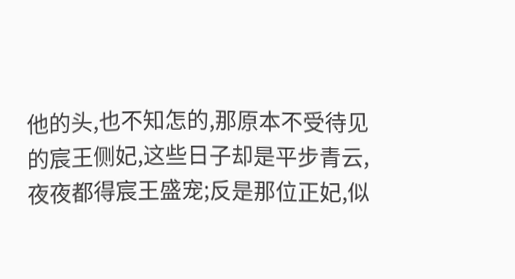他的头,也不知怎的,那原本不受待见的宸王侧妃,这些日子却是平步青云,夜夜都得宸王盛宠;反是那位正妃,似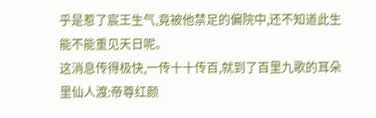乎是惹了宸王生气,竟被他禁足的偏院中,还不知道此生能不能重见天日呢。
这消息传得极快,一传十十传百,就到了百里九歌的耳朵里仙人渡:帝尊红颜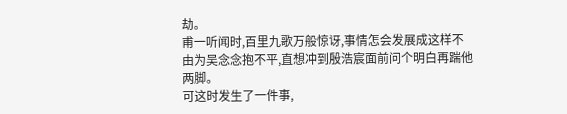劫。
甫一听闻时,百里九歌万般惊讶,事情怎会发展成这样不由为吴念念抱不平,直想冲到殷浩宸面前问个明白再踹他两脚。
可这时发生了一件事,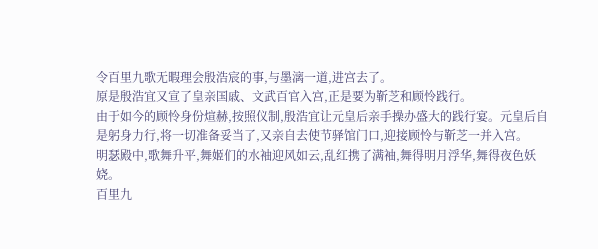令百里九歌无暇理会殷浩宸的事,与墨漓一道,进宫去了。
原是殷浩宜又宣了皇亲国戚、文武百官入宫,正是要为靳芝和顾怜践行。
由于如今的顾怜身份煊赫,按照仪制,殷浩宜让元皇后亲手操办盛大的践行宴。元皇后自是躬身力行,将一切准备妥当了,又亲自去使节驿馆门口,迎接顾怜与靳芝一并入宫。
明瑟殿中,歌舞升平,舞姬们的水袖迎风如云,乱红携了满袖,舞得明月浮华,舞得夜色妖娆。
百里九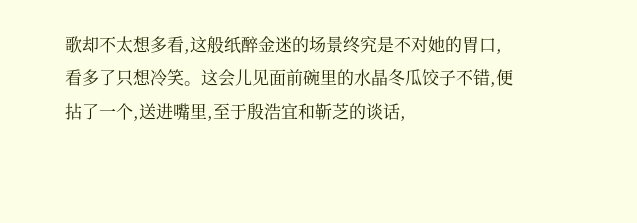歌却不太想多看,这般纸醉金迷的场景终究是不对她的胃口,看多了只想冷笑。这会儿见面前碗里的水晶冬瓜饺子不错,便拈了一个,送进嘴里,至于殷浩宜和靳芝的谈话,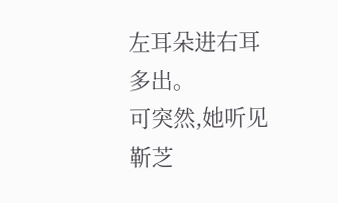左耳朵进右耳多出。
可突然,她听见靳芝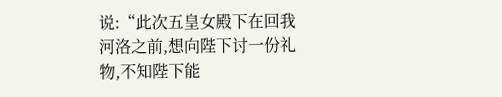说:“此次五皇女殿下在回我河洛之前,想向陛下讨一份礼物,不知陛下能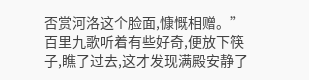否赏河洛这个脸面,慷慨相赠。”
百里九歌听着有些好奇,便放下筷子,瞧了过去,这才发现满殿安静了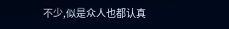不少,似是众人也都认真